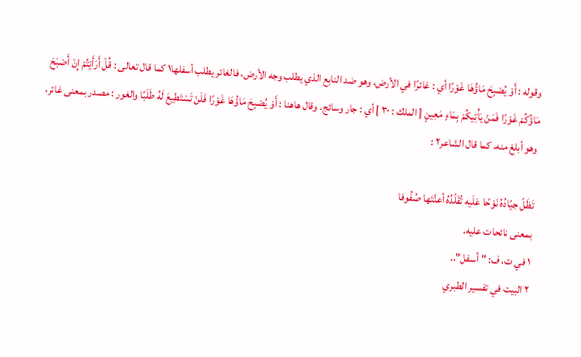وقوله : أَوْ يُصْبِحَ مَاؤُهَا غَوْرًا أي : غائرًا في الأرض، وهو ضد النابع الذي يطلب وجه الأرض، فالغائر يطلب أسفلها١ كما قال تعالى : قُلْ أَرَأَيْتُمْ إِنْ أَصْبَحَ مَاؤُكُمْ غَوْرًا فَمَنْ يَأْتِيكُمْ بِمَاءٍ مَعِينٍ [ الملك : ٣٠ ] أي : جار وسائج. وقال هاهنا : أَوْ يُصْبِحَ مَاؤُهَا غَوْرًا فَلَنْ تَسْتَطِيعَ لَهُ طَلَبًا والغور : مصدر بمعنى غائر، وهو أبلغ منه، كما قال الشاعر٢ :

تَظَلّ جيّادُهُ نَوْحًا عَلَيه تُقَلّدُهُ أعنَّتَها صُفُوفا
بمعنى نائحات عليه.
١ في ت، ف: "أسفل"..
٢ البيت في تفسير الطبري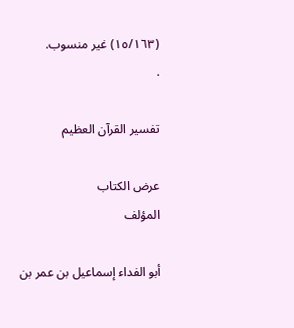(١٥/١٦٣) غير منسوب.
.

تفسير القرآن العظيم

عرض الكتاب
المؤلف

أبو الفداء إسماعيل بن عمر بن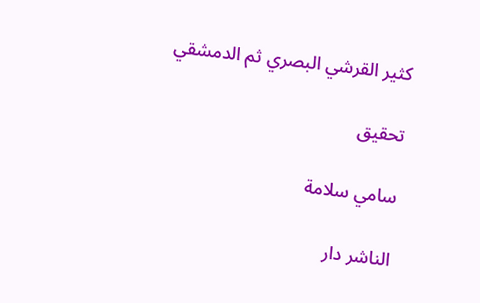كثير القرشي البصري ثم الدمشقي

تحقيق

سامي سلامة

الناشر دار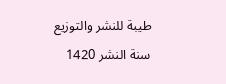طيبة للنشر والتوزيع
سنة النشر 1420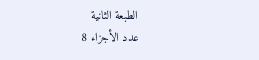الطبعة الثانية
عدد الأجزاء 8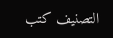التصنيف كتب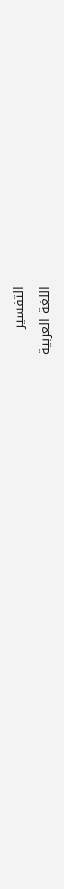التفسير
اللغة العربية